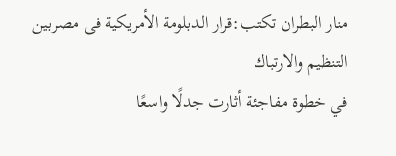منار البطران تكتب:قرار الدبلومة الأمريكية فى مصربين التنظيم والارتباك
في خطوة مفاجئة أثارت جدلًا واسعًا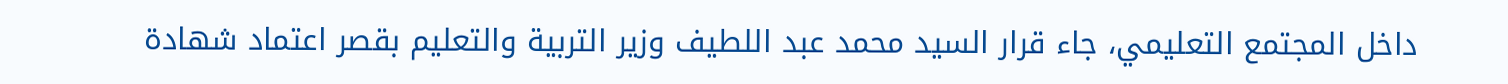داخل المجتمع التعليمي، جاء قرار السيد محمد عبد اللطيف وزير التربية والتعليم بقصر اعتماد شهادة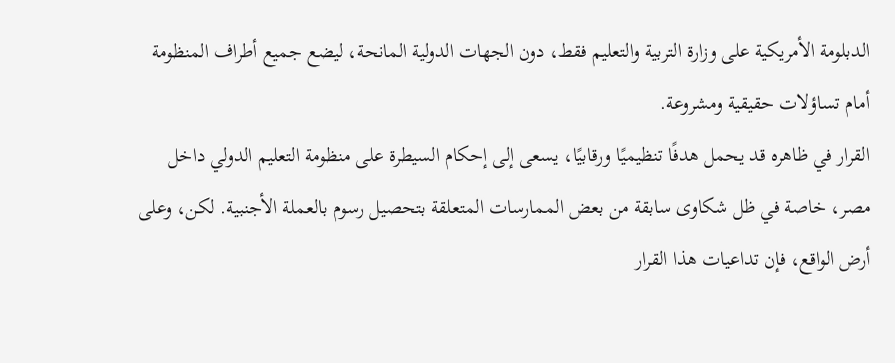الدبلومة الأمريكية على وزارة التربية والتعليم فقط، دون الجهات الدولية المانحة، ليضع جميع أطراف المنظومة أمام تساؤلات حقيقية ومشروعة.
القرار في ظاهره قد يحمل هدفًا تنظيميًا ورقابيًا، يسعى إلى إحكام السيطرة على منظومة التعليم الدولي داخل مصر، خاصة في ظل شكاوى سابقة من بعض الممارسات المتعلقة بتحصيل رسوم بالعملة الأجنبية. لكن، وعلى أرض الواقع، فإن تداعيات هذا القرار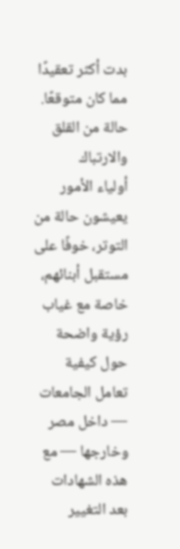بدت أكثر تعقيدًا مما كان متوقعًا.
حالة من القلق والارتباك
أولياء الأمور يعيشون حالة من التوتر، خوفًا على مستقبل أبنائهم، خاصة مع غياب رؤية واضحة حول كيفية تعامل الجامعات — داخل مصر وخارجها — مع هذه الشهادات بعد التغيير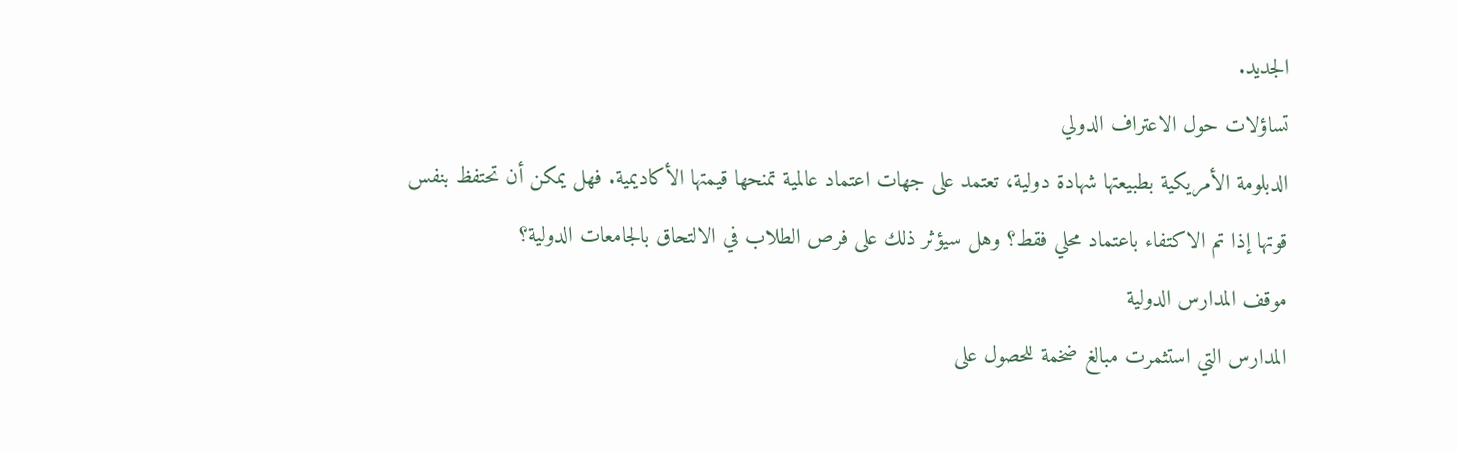الجديد.
تساؤلات حول الاعتراف الدولي
الدبلومة الأمريكية بطبيعتها شهادة دولية، تعتمد على جهات اعتماد عالمية تمنحها قيمتها الأكاديمية. فهل يمكن أن تحتفظ بنفس قوتها إذا تم الاكتفاء باعتماد محلي فقط؟ وهل سيؤثر ذلك على فرص الطلاب في الالتحاق بالجامعات الدولية؟
موقف المدارس الدولية
المدارس التي استثمرت مبالغ ضخمة للحصول على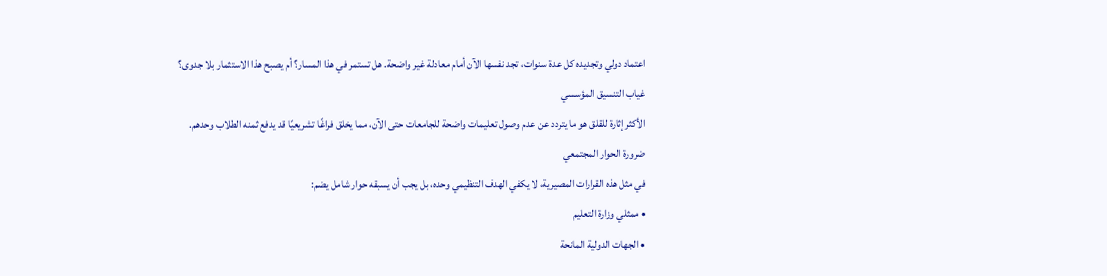اعتماد دولي وتجديده كل عدة سنوات، تجد نفسها الآن أمام معادلة غير واضحة. هل تستمر في هذا المسار؟ أم يصبح هذا الاستثمار بلا جدوى؟
غياب التنسيق المؤسسي
الأكثر إثارة للقلق هو ما يتردد عن عدم وصول تعليمات واضحة للجامعات حتى الآن، مما يخلق فراغًا تشريعيًا قد يدفع ثمنه الطلاب وحدهم.
ضرورة الحوار المجتمعي
في مثل هذه القرارات المصيرية، لا يكفي الهدف التنظيمي وحده، بل يجب أن يسبقه حوار شامل يضم:
• ممثلي وزارة التعليم
• الجهات الدولية المانحة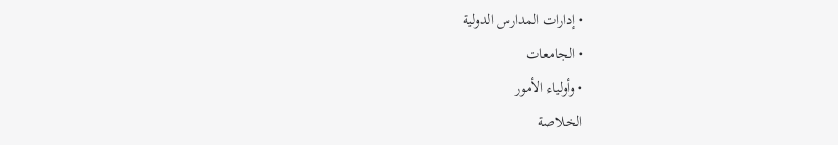• إدارات المدارس الدولية
• الجامعات
• وأولياء الأمور
الخلاصة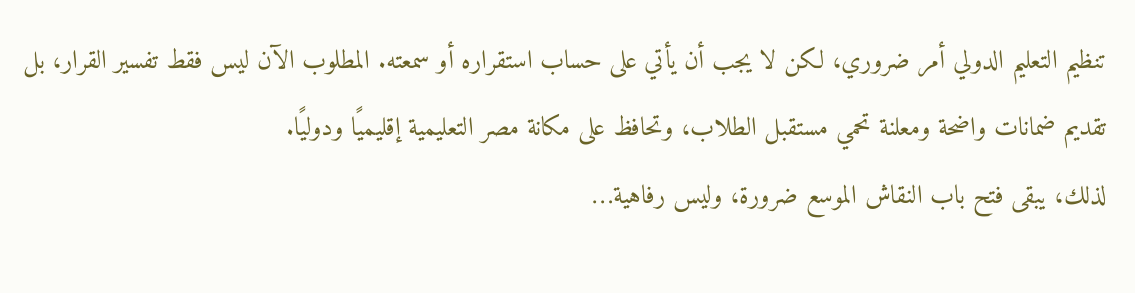تنظيم التعليم الدولي أمر ضروري، لكن لا يجب أن يأتي على حساب استقراره أو سمعته. المطلوب الآن ليس فقط تفسير القرار، بل تقديم ضمانات واضحة ومعلنة تحمي مستقبل الطلاب، وتحافظ على مكانة مصر التعليمية إقليميًا ودوليًا.
لذلك، يبقى فتح باب النقاش الموسع ضرورة، وليس رفاهية…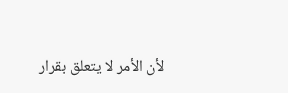لأن الأمر لا يتعلق بقرار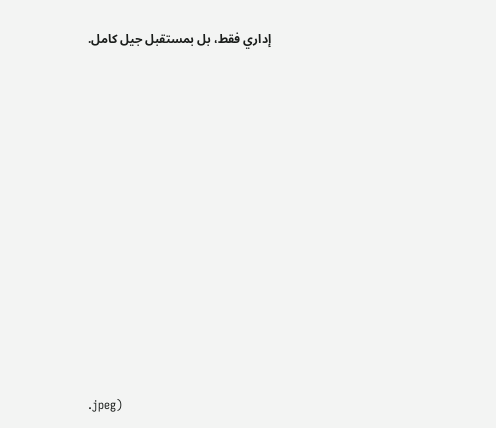إداري فقط، بل بمستقبل جيل كامل.













.jpeg)